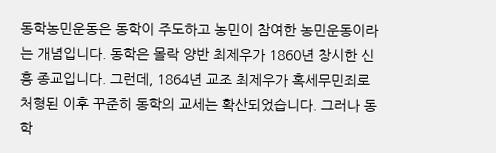동학농민운동은 동학이 주도하고 농민이 참여한 농민운동이라는 개념입니다. 동학은 몰락 양반 최제우가 1860년 창시한 신흥 종교입니다. 그런데, 1864년 교조 최제우가 혹세무민죄로 처형된 이후 꾸준히 동학의 교세는 확산되었습니다. 그러나 동학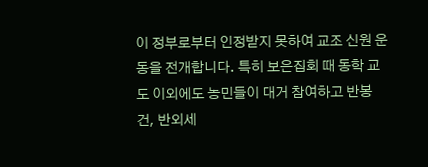이 정부로부터 인정받지 못하여 교조 신원 운동을 전개합니다. 특히 보은집회 때 동학 교도 이외에도 농민들이 대거 참여하고 반봉건, 반외세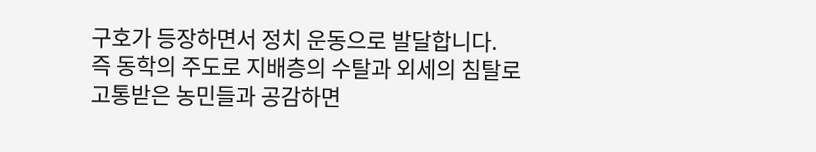구호가 등장하면서 정치 운동으로 발달합니다.
즉 동학의 주도로 지배층의 수탈과 외세의 침탈로 고통받은 농민들과 공감하면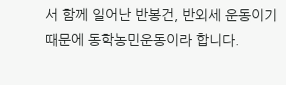서 함께 일어난 반봉건, 반외세 운동이기 때문에 동학농민운동이라 합니다.